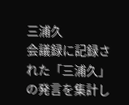三浦久
会議録に記録された「三浦久」の発言を集計し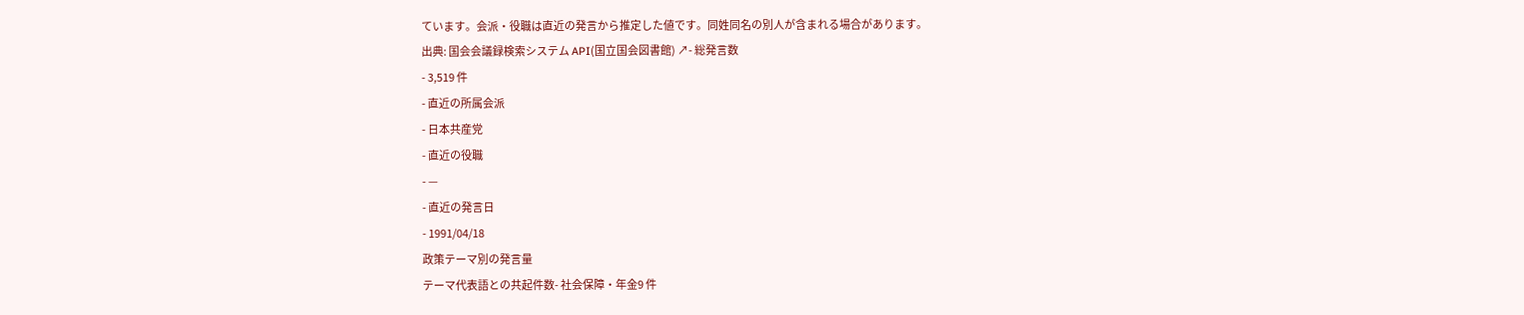ています。会派・役職は直近の発言から推定した値です。同姓同名の別人が含まれる場合があります。
出典: 国会会議録検索システム API(国立国会図書館) ↗- 総発言数
- 3,519 件
- 直近の所属会派
- 日本共産党
- 直近の役職
- —
- 直近の発言日
- 1991/04/18
政策テーマ別の発言量
テーマ代表語との共起件数- 社会保障・年金9 件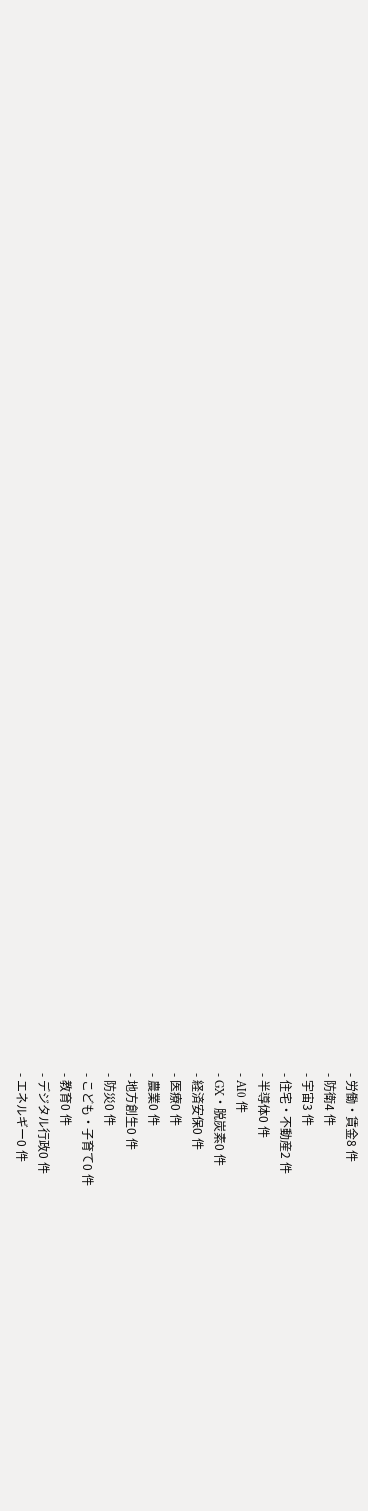- 労働・賃金8 件
- 防衛4 件
- 宇宙3 件
- 住宅・不動産2 件
- 半導体0 件
- AI0 件
- GX・脱炭素0 件
- 経済安保0 件
- 医療0 件
- 農業0 件
- 地方創生0 件
- 防災0 件
- こども・子育て0 件
- 教育0 件
- デジタル行政0 件
- エネルギー0 件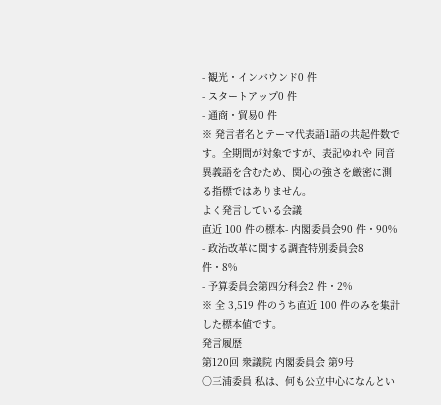- 観光・インバウンド0 件
- スタートアップ0 件
- 通商・貿易0 件
※ 発言者名とテーマ代表語1語の共起件数です。全期間が対象ですが、表記ゆれや 同音異義語を含むため、関心の強さを厳密に測る指標ではありません。
よく発言している会議
直近 100 件の標本- 内閣委員会90 件・90%
- 政治改革に関する調査特別委員会8 件・8%
- 予算委員会第四分科会2 件・2%
※ 全 3,519 件のうち直近 100 件のみを集計した標本値です。
発言履歴
第120回 衆議院 内閣委員会 第9号
○三浦委員 私は、何も公立中心になんとい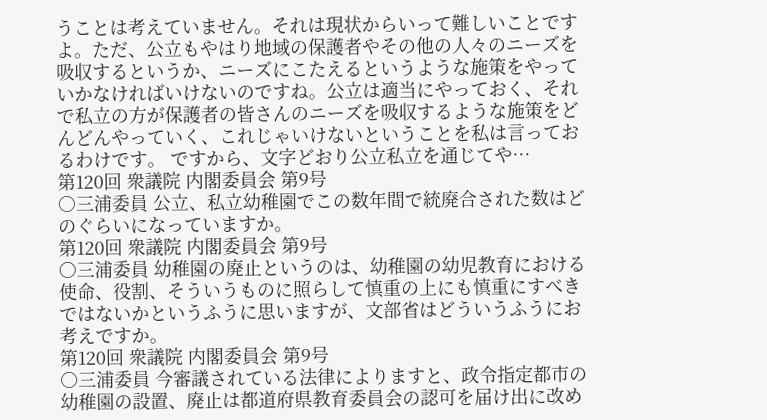うことは考えていません。それは現状からいって難しいことですよ。ただ、公立もやはり地域の保護者やその他の人々のニーズを吸収するというか、ニーズにこたえるというような施策をやっていかなければいけないのですね。公立は適当にやっておく、それで私立の方が保護者の皆さんのニーズを吸収するような施策をどんどんやっていく、これじゃいけないということを私は言っておるわけです。 ですから、文字どおり公立私立を通じてや…
第120回 衆議院 内閣委員会 第9号
○三浦委員 公立、私立幼稚園でこの数年間で統廃合された数はどのぐらいになっていますか。
第120回 衆議院 内閣委員会 第9号
○三浦委員 幼稚園の廃止というのは、幼稚園の幼児教育における使命、役割、そういうものに照らして慎重の上にも慎重にすべきではないかというふうに思いますが、文部省はどういうふうにお考えですか。
第120回 衆議院 内閣委員会 第9号
○三浦委員 今審議されている法律によりますと、政令指定都市の幼稚園の設置、廃止は都道府県教育委員会の認可を届け出に改め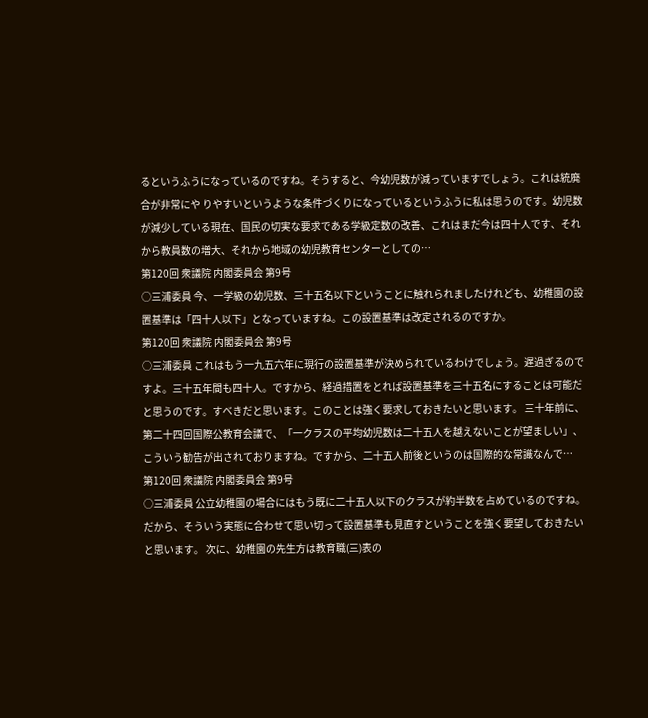るというふうになっているのですね。そうすると、今幼児数が減っていますでしょう。これは統廃合が非常にや りやすいというような条件づくりになっているというふうに私は思うのです。幼児数が減少している現在、国民の切実な要求である学級定数の改善、これはまだ今は四十人です、それから教員数の増大、それから地域の幼児教育センターとしての…
第120回 衆議院 内閣委員会 第9号
○三浦委員 今、一学級の幼児数、三十五名以下ということに触れられましたけれども、幼稚園の設置基準は「四十人以下」となっていますね。この設置基準は改定されるのですか。
第120回 衆議院 内閣委員会 第9号
○三浦委員 これはもう一九五六年に現行の設置基準が決められているわけでしょう。遅過ぎるのですよ。三十五年間も四十人。ですから、経過措置をとれば設置基準を三十五名にすることは可能だと思うのです。すべきだと思います。このことは強く要求しておきたいと思います。 三十年前に、第二十四回国際公教育会議で、「一クラスの平均幼児数は二十五人を越えないことが望ましい」、こういう勧告が出されておりますね。ですから、二十五人前後というのは国際的な常識なんで…
第120回 衆議院 内閣委員会 第9号
○三浦委員 公立幼稚園の場合にはもう既に二十五人以下のクラスが約半数を占めているのですね。だから、そういう実態に合わせて思い切って設置基準も見直すということを強く要望しておきたいと思います。 次に、幼稚園の先生方は教育職(三)表の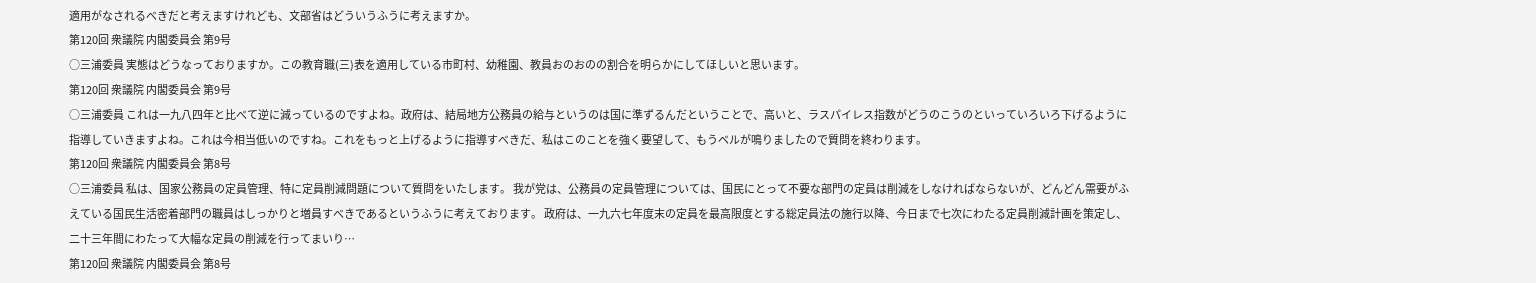適用がなされるべきだと考えますけれども、文部省はどういうふうに考えますか。
第120回 衆議院 内閣委員会 第9号
○三浦委員 実態はどうなっておりますか。この教育職(三)表を適用している市町村、幼稚園、教員おのおのの割合を明らかにしてほしいと思います。
第120回 衆議院 内閣委員会 第9号
○三浦委員 これは一九八四年と比べて逆に減っているのですよね。政府は、結局地方公務員の給与というのは国に準ずるんだということで、高いと、ラスパイレス指数がどうのこうのといっていろいろ下げるように指導していきますよね。これは今相当低いのですね。これをもっと上げるように指導すべきだ、私はこのことを強く要望して、もうベルが鳴りましたので質問を終わります。
第120回 衆議院 内閣委員会 第8号
○三浦委員 私は、国家公務員の定員管理、特に定員削減問題について質問をいたします。 我が党は、公務員の定員管理については、国民にとって不要な部門の定員は削減をしなければならないが、どんどん需要がふえている国民生活密着部門の職員はしっかりと増員すべきであるというふうに考えております。 政府は、一九六七年度末の定員を最高限度とする総定員法の施行以降、今日まで七次にわたる定員削減計画を策定し、二十三年間にわたって大幅な定員の削減を行ってまいり…
第120回 衆議院 内閣委員会 第8号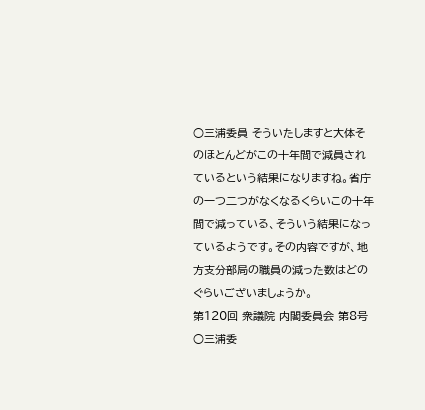○三浦委員 そういたしますと大体そのほとんどがこの十年間で減員されているという結果になりますね。省庁の一つ二つがなくなるくらいこの十年間で減っている、そういう結果になっているようです。その内容ですが、地方支分部局の職員の減った数はどのぐらいございましょうか。
第120回 衆議院 内閣委員会 第8号
○三浦委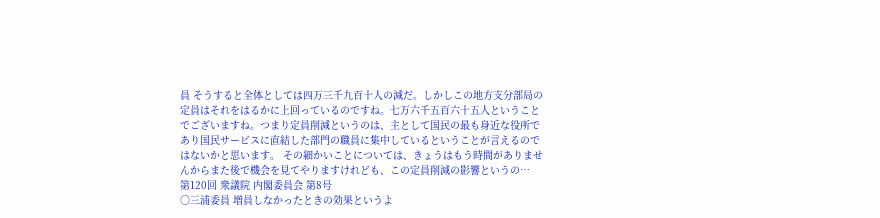員 そうすると全体としては四万三千九百十人の減だ。しかしこの地方支分部局の定員はそれをはるかに上回っているのですね。七万六千五百六十五人ということでございますね。つまり定員削減というのは、主として国民の最も身近な役所であり国民サービスに直結した部門の職員に集中しているということが言えるのではないかと思います。 その細かいことについては、きょうはもう時間がありませんからまた後で機会を見てやりますけれども、この定員削減の影響というの…
第120回 衆議院 内閣委員会 第8号
○三浦委員 増員しなかったときの効果というよ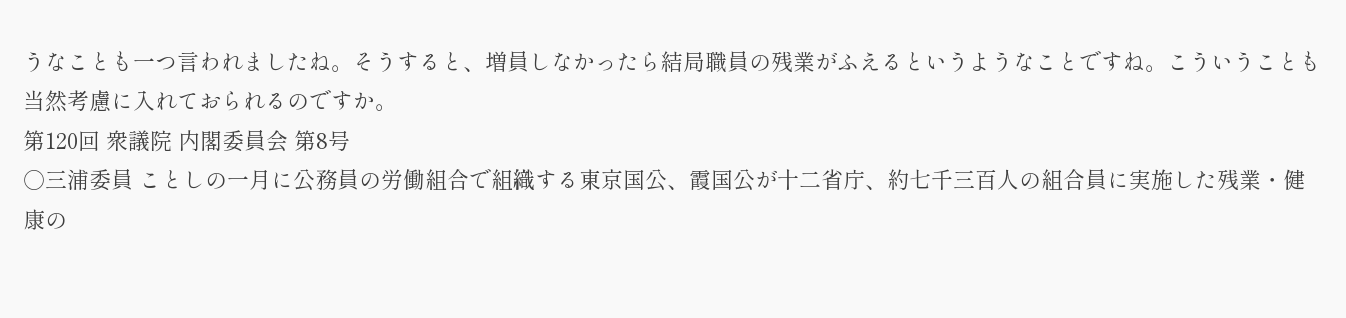うなことも一つ言われましたね。そうすると、増員しなかったら結局職員の残業がふえるというようなことですね。こういうことも当然考慮に入れておられるのですか。
第120回 衆議院 内閣委員会 第8号
○三浦委員 ことしの一月に公務員の労働組合で組織する東京国公、霞国公が十二省庁、約七千三百人の組合員に実施した残業・健康の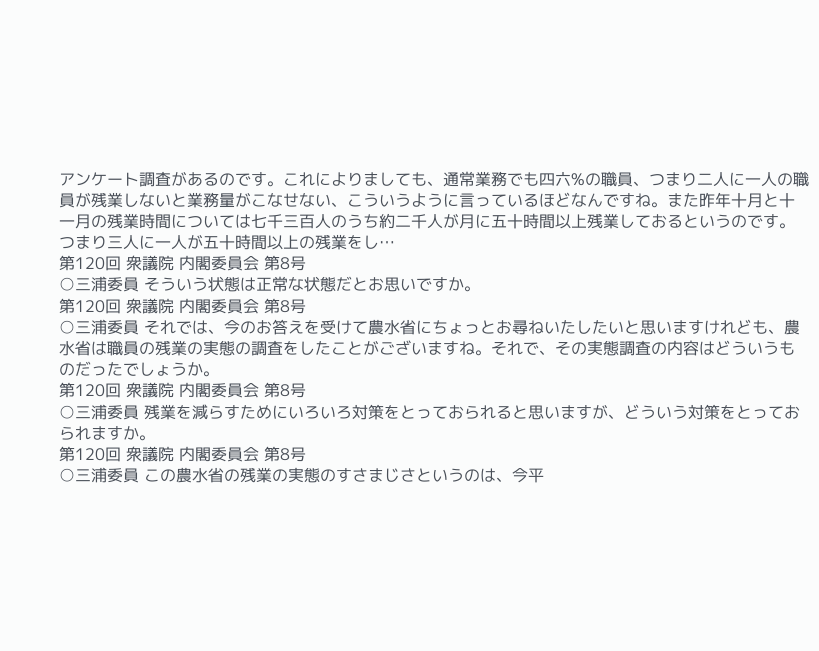アンケート調査があるのです。これによりましても、通常業務でも四六%の職員、つまり二人に一人の職員が残業しないと業務量がこなせない、こういうように言っているほどなんですね。また昨年十月と十一月の残業時間については七千三百人のうち約二千人が月に五十時間以上残業しておるというのです。つまり三人に一人が五十時間以上の残業をし…
第120回 衆議院 内閣委員会 第8号
○三浦委員 そういう状態は正常な状態だとお思いですか。
第120回 衆議院 内閣委員会 第8号
○三浦委員 それでは、今のお答えを受けて農水省にちょっとお尋ねいたしたいと思いますけれども、農水省は職員の残業の実態の調査をしたことがございますね。それで、その実態調査の内容はどういうものだったでしょうか。
第120回 衆議院 内閣委員会 第8号
○三浦委員 残業を減らすためにいろいろ対策をとっておられると思いますが、どういう対策をとっておられますか。
第120回 衆議院 内閣委員会 第8号
○三浦委員 この農水省の残業の実態のすさまじさというのは、今平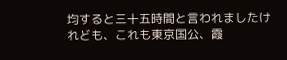均すると三十五時間と言われましたけれども、これも東京国公、霞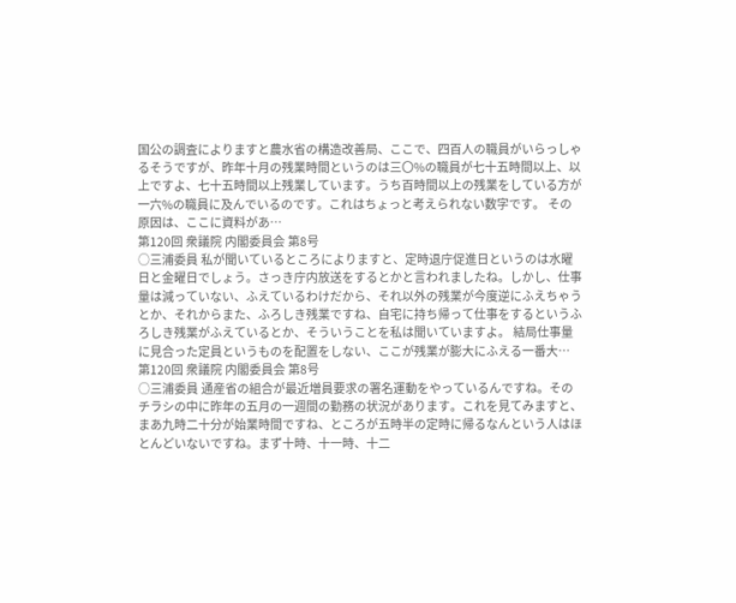国公の調査によりますと農水省の構造改善局、ここで、四百人の職員がいらっしゃるそうですが、昨年十月の残業時間というのは三〇%の職員が七十五時間以上、以上ですよ、七十五時間以上残業しています。うち百時間以上の残業をしている方が一六%の職員に及んでいるのです。これはちょっと考えられない数字です。 その原因は、ここに資料があ…
第120回 衆議院 内閣委員会 第8号
○三浦委員 私が聞いているところによりますと、定時退庁促進日というのは水曜日と金曜日でしょう。さっき庁内放送をするとかと言われましたね。しかし、仕事量は減っていない、ふえているわけだから、それ以外の残業が今度逆にふえちゃうとか、それからまた、ふろしき残業ですね、自宅に持ち帰って仕事をするというふろしき残業がふえているとか、そういうことを私は聞いていますよ。 結局仕事量に見合った定員というものを配置をしない、ここが残業が膨大にふえる一番大…
第120回 衆議院 内閣委員会 第8号
○三浦委員 通産省の組合が最近増員要求の署名運動をやっているんですね。そのチラシの中に昨年の五月の一週間の勤務の状況があります。これを見てみますと、まあ九時二十分が始業時間ですね、ところが五時半の定時に帰るなんという人はほとんどいないですね。まず十時、十一時、十二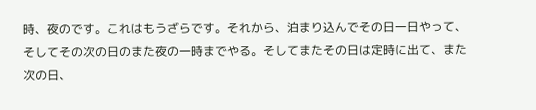時、夜のです。これはもうざらです。それから、泊まり込んでその日一日やって、そしてその次の日のまた夜の一時までやる。そしてまたその日は定時に出て、また次の日、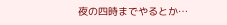夜の四時までやるとか…